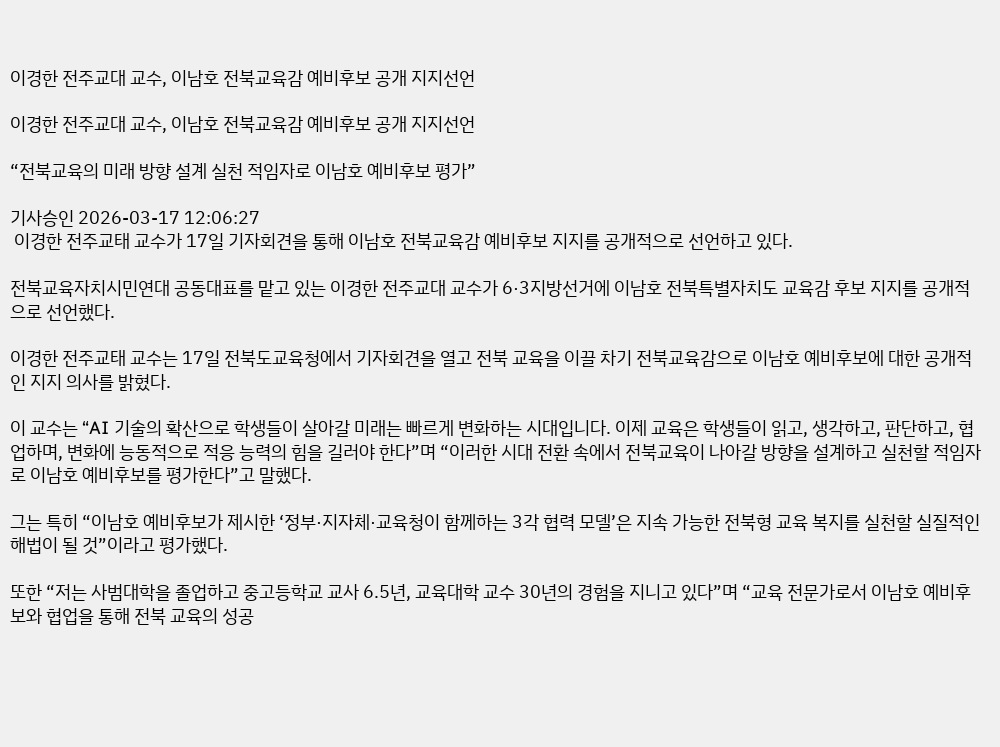이경한 전주교대 교수, 이남호 전북교육감 예비후보 공개 지지선언

이경한 전주교대 교수, 이남호 전북교육감 예비후보 공개 지지선언

“전북교육의 미래 방향 설계 실천 적임자로 이남호 예비후보 평가”

기사승인 2026-03-17 12:06:27
 이경한 전주교태 교수가 17일 기자회견을 통해 이남호 전북교육감 예비후보 지지를 공개적으로 선언하고 있다.

전북교육자치시민연대 공동대표를 맡고 있는 이경한 전주교대 교수가 6·3지방선거에 이남호 전북특별자치도 교육감 후보 지지를 공개적으로 선언했다.

이경한 전주교태 교수는 17일 전북도교육청에서 기자회견을 열고 전북 교육을 이끌 차기 전북교육감으로 이남호 예비후보에 대한 공개적인 지지 의사를 밝혔다.

이 교수는 “AI 기술의 확산으로 학생들이 살아갈 미래는 빠르게 변화하는 시대입니다. 이제 교육은 학생들이 읽고, 생각하고, 판단하고, 협업하며, 변화에 능동적으로 적응 능력의 힘을 길러야 한다”며 “이러한 시대 전환 속에서 전북교육이 나아갈 방향을 설계하고 실천할 적임자로 이남호 예비후보를 평가한다”고 말했다.

그는 특히 “이남호 예비후보가 제시한 ‘정부·지자체·교육청이 함께하는 3각 협력 모델’은 지속 가능한 전북형 교육 복지를 실천할 실질적인 해법이 될 것”이라고 평가했다.

또한 “저는 사범대학을 졸업하고 중고등학교 교사 6.5년, 교육대학 교수 30년의 경험을 지니고 있다”며 “교육 전문가로서 이남호 예비후보와 협업을 통해 전북 교육의 성공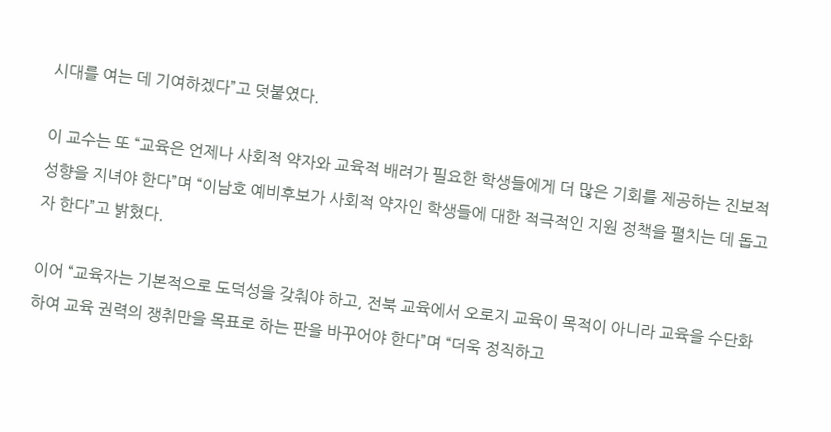시대를 여는 데 기여하겠다”고 덧붙였다.

이 교수는 또 “교육은 언제나 사회적 약자와 교육적 배려가 필요한 학생들에게 더 많은 기회를 제공하는 진보적 성향을 지녀야 한다”며 “이남호 예비후보가 사회적 약자인 학생들에 대한 적극적인 지원 정책을 펼치는 데 돕고자 한다”고 밝혔다.

이어 “교육자는 기본적으로 도덕성을 갖춰야 하고, 전북 교육에서 오로지 교육이 목적이 아니라 교육을 수단화하여 교육 권력의 쟁취만을 목표로 하는 판을 바꾸어야 한다”며 “더욱 정직하고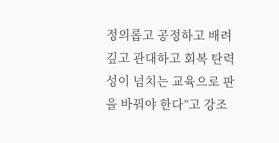정의롭고 공정하고 배려 깊고 관대하고 회복 탄력성이 넘치는 교육으로 판을 바꿔야 한다”고 강조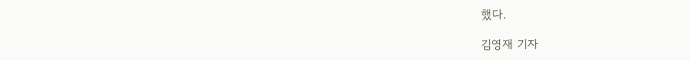했다.

김영재 기자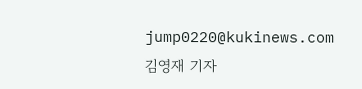jump0220@kukinews.com
김영재 기자